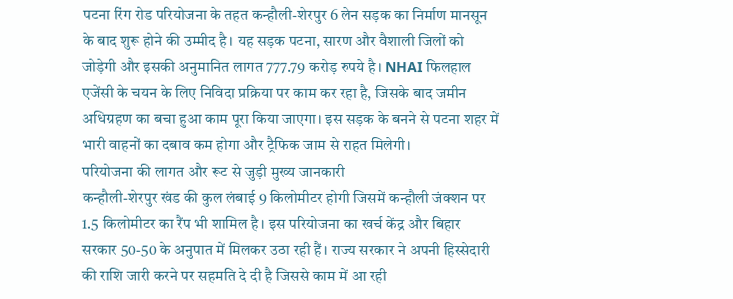पटना रिंग रोड परियोजना के तहत कन्हौली-शेरपुर 6 लेन सड़क का निर्माण मानसून के बाद शुरू होने की उम्मीद है। यह सड़क पटना, सारण और वैशाली जिलों को जोड़ेगी और इसकी अनुमानित लागत 777.79 करोड़ रुपये है। NHAI फिलहाल एजेंसी के चयन के लिए निविदा प्रक्रिया पर काम कर रहा है, जिसके बाद जमीन अधिग्रहण का बचा हुआ काम पूरा किया जाएगा। इस सड़क के बनने से पटना शहर में भारी वाहनों का दबाव कम होगा और ट्रैफिक जाम से राहत मिलेगी।
परियोजना की लागत और रूट से जुड़ी मुख्य जानकारी
कन्हौली-शेरपुर खंड की कुल लंबाई 9 किलोमीटर होगी जिसमें कन्हौली जंक्शन पर 1.5 किलोमीटर का रैंप भी शामिल है। इस परियोजना का खर्च केंद्र और बिहार सरकार 50-50 के अनुपात में मिलकर उठा रही हैं। राज्य सरकार ने अपनी हिस्सेदारी की राशि जारी करने पर सहमति दे दी है जिससे काम में आ रही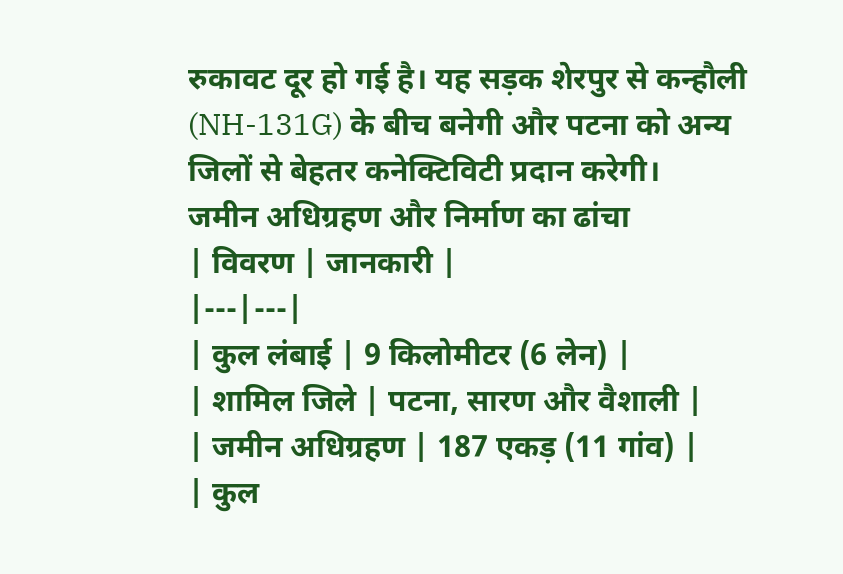रुकावट दूर हो गई है। यह सड़क शेरपुर से कन्हौली (NH-131G) के बीच बनेगी और पटना को अन्य जिलों से बेहतर कनेक्टिविटी प्रदान करेगी।
जमीन अधिग्रहण और निर्माण का ढांचा
| विवरण | जानकारी |
|---|---|
| कुल लंबाई | 9 किलोमीटर (6 लेन) |
| शामिल जिले | पटना, सारण और वैशाली |
| जमीन अधिग्रहण | 187 एकड़ (11 गांव) |
| कुल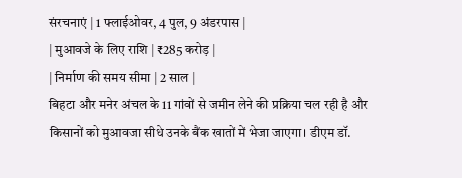संरचनाएं | 1 फ्लाईओवर, 4 पुल, 9 अंडरपास |
| मुआवजे के लिए राशि | ₹285 करोड़ |
| निर्माण की समय सीमा | 2 साल |
बिहटा और मनेर अंचल के 11 गांवों से जमीन लेने की प्रक्रिया चल रही है और किसानों को मुआवजा सीधे उनके बैंक खातों में भेजा जाएगा। डीएम डॉ.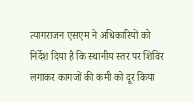त्यागराजन एसएम ने अधिकारियों को निर्देश दिया है कि स्थानीय स्तर पर शिविर लगाकर कागजों की कमी को दूर किया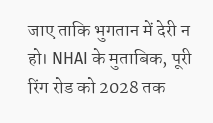जाए ताकि भुगतान में देरी न हो। NHAI के मुताबिक, पूरी रिंग रोड को 2028 तक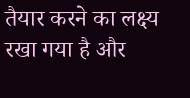तैयार करने का लक्ष्य रखा गया है और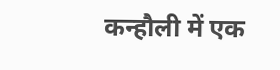कन्हौली में एक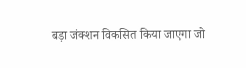बड़ा जंक्शन विकसित किया जाएगा जो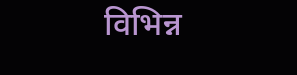विभिन्न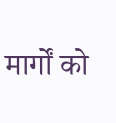मार्गों को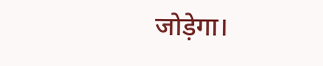जोड़ेगा।